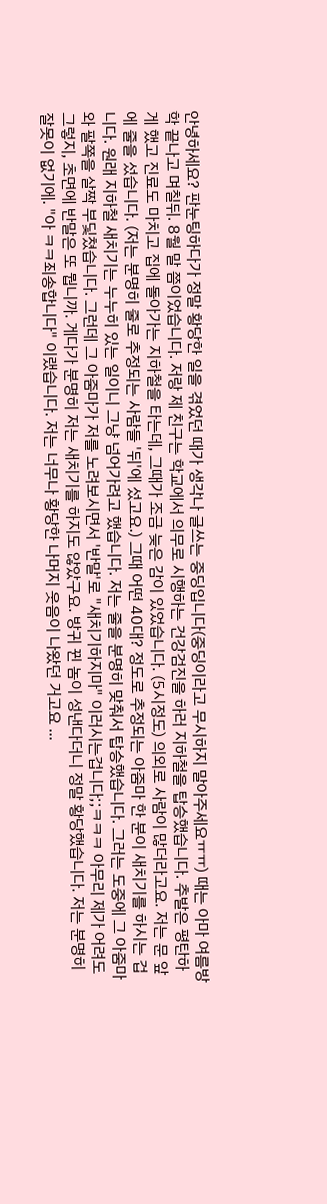안녕하세요? 판눈팅하다가 정말 황당한 일을 겪었던 때가 생각나 글쓰는 중딩입니다(중딩이라고 무시하지 말아주세요ㅠㅠ) 때는 아마 여름방학 끝나고 며칠뒤. 8월 말 쯤이었습니다. 저랑 제 친구는 학교에서 의무로 시행하는 건강검진을 하러 지하철을 탑승했습니다. 추발은 평탄하게 했고 진료도 마치고 집에 돌아가는 지하철을 타는데, 그때가 조금 늦은 감이 있었습니다. (5시정도) 의외로 사람이 많더라고요. 저는 문 앞에 줄을 섰습니다. (저는 분명히 줄로 추정되는 사람들 '뒤'에 섰고요.) 그때 어떤 40대? 정도로 추정되는 아줌마 한 분이 새치기를 하시는 겁니다. 원래 지하철 새치기는 누누히 있는 일이니 그냥 넘어가려고 했습니다. 저는 줄을 분명히 맞춰서 탑승했습니다. 그러는 도중에 그 아줌마와 팔쪽을 살짝 부딫쳤습니다. 그런데 그 아줌마가 저를 노려보시면서 '반말'로 "새치기하지마" 이러시는겁니다;;ㅋㅋㅋ 아무리 제가 어려도 그렇지, 초면에 반말은 또 뭡니까. 게다가 분명히 저는 새치기를 하지도 않았구요. 방귀 뀐 놈이 성낸다더니 정말 황당했습니다. 저는 분명히 잘못이 없기에. "아 ㅋㅋ죄송합니다" 이랬습니다. 저는 너무나 황당한 나머지 웃음이 나왔던 거고요 ...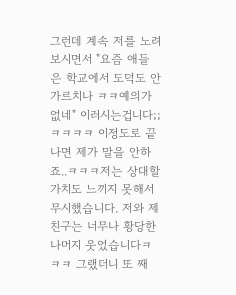그런데 계속 저를 노려보시면서 "요즘 애들은 학교에서 도덕도 안 가르치나 ㅋㅋ예의가없네" 이러시는겁니다;;ㅋㅋㅋㅋ 이정도로 끝나면 제가 말을 안하죠..ㅋㅋㅋ저는 상대할 가치도 느끼지 못해서 무시했습니다. 저와 제 친구는 너무나 황당한 나머지 웃었습니다ㅋㅋㅋ 그랬더니 또 째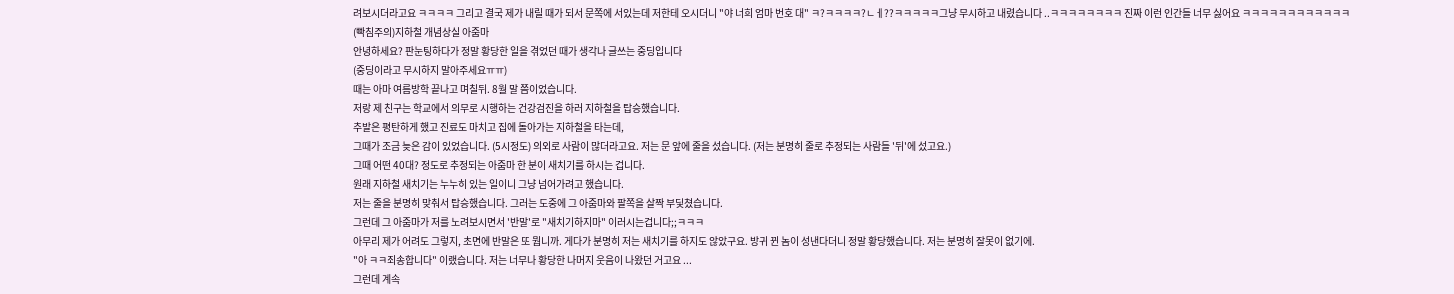려보시더라고요 ㅋㅋㅋㅋ 그리고 결국 제가 내릴 때가 되서 문쪽에 서있는데 저한테 오시더니 "야 너희 엄마 번호 대" ㅋ?ㅋㅋㅋㅋ?ㄴㅔ??ㅋㅋㅋㅋㅋ그냥 무시하고 내렸습니다 ..ㅋㅋㅋㅋㅋㅋㅋㅋ 진짜 이런 인간들 너무 싫어요 ㅋㅋㅋㅋㅋㅋㅋㅋㅋㅋㅋㅋ
(빡침주의)지하철 개념상실 아줌마
안녕하세요? 판눈팅하다가 정말 황당한 일을 겪었던 때가 생각나 글쓰는 중딩입니다
(중딩이라고 무시하지 말아주세요ㅠㅠ)
때는 아마 여름방학 끝나고 며칠뒤. 8월 말 쯤이었습니다.
저랑 제 친구는 학교에서 의무로 시행하는 건강검진을 하러 지하철을 탑승했습니다.
추발은 평탄하게 했고 진료도 마치고 집에 돌아가는 지하철을 타는데,
그때가 조금 늦은 감이 있었습니다. (5시정도) 의외로 사람이 많더라고요. 저는 문 앞에 줄을 섰습니다. (저는 분명히 줄로 추정되는 사람들 '뒤'에 섰고요.)
그때 어떤 40대? 정도로 추정되는 아줌마 한 분이 새치기를 하시는 겁니다.
원래 지하철 새치기는 누누히 있는 일이니 그냥 넘어가려고 했습니다.
저는 줄을 분명히 맞춰서 탑승했습니다. 그러는 도중에 그 아줌마와 팔쪽을 살짝 부딫쳤습니다.
그런데 그 아줌마가 저를 노려보시면서 '반말'로 "새치기하지마" 이러시는겁니다;;ㅋㅋㅋ
아무리 제가 어려도 그렇지, 초면에 반말은 또 뭡니까. 게다가 분명히 저는 새치기를 하지도 않았구요. 방귀 뀐 놈이 성낸다더니 정말 황당했습니다. 저는 분명히 잘못이 없기에.
"아 ㅋㅋ죄송합니다" 이랬습니다. 저는 너무나 황당한 나머지 웃음이 나왔던 거고요 ...
그런데 계속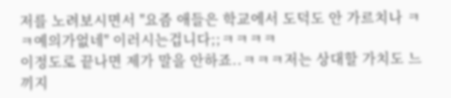저를 노려보시면서 "요즘 애들은 학교에서 도덕도 안 가르치나 ㅋㅋ예의가없네" 이러시는겁니다;;ㅋㅋㅋㅋ
이정도로 끝나면 제가 말을 안하죠..ㅋㅋㅋ저는 상대할 가치도 느끼지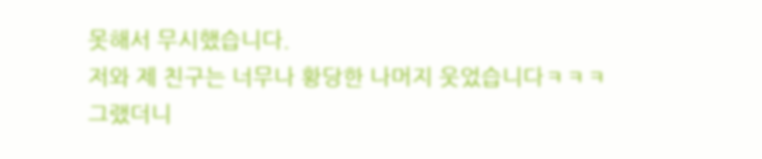못해서 무시했습니다.
저와 제 친구는 너무나 황당한 나머지 웃었습니다ㅋㅋㅋ
그랬더니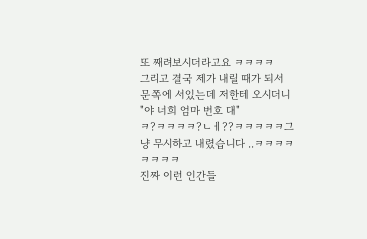또 째려보시더라고요 ㅋㅋㅋㅋ
그리고 결국 제가 내릴 때가 되서 문쪽에 서있는데 저한테 오시더니
"야 너희 엄마 번호 대"
ㅋ?ㅋㅋㅋㅋ?ㄴㅔ??ㅋㅋㅋㅋㅋ그냥 무시하고 내렸습니다 ..ㅋㅋㅋㅋㅋㅋㅋㅋ
진짜 이런 인간들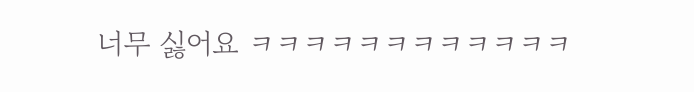너무 싫어요 ㅋㅋㅋㅋㅋㅋㅋㅋㅋㅋㅋㅋ